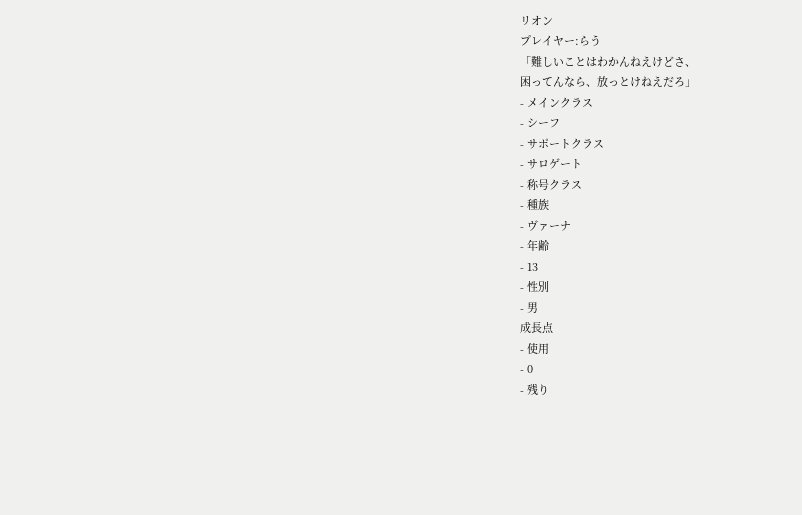リオン
プレイヤー:らう
「難しいことはわかんねえけどさ、
困ってんなら、放っとけねえだろ」
- メインクラス
- シーフ
- サポートクラス
- サロゲート
- 称号クラス
- 種族
- ヴァーナ
- 年齢
- 13
- 性別
- 男
成長点
- 使用
- 0
- 残り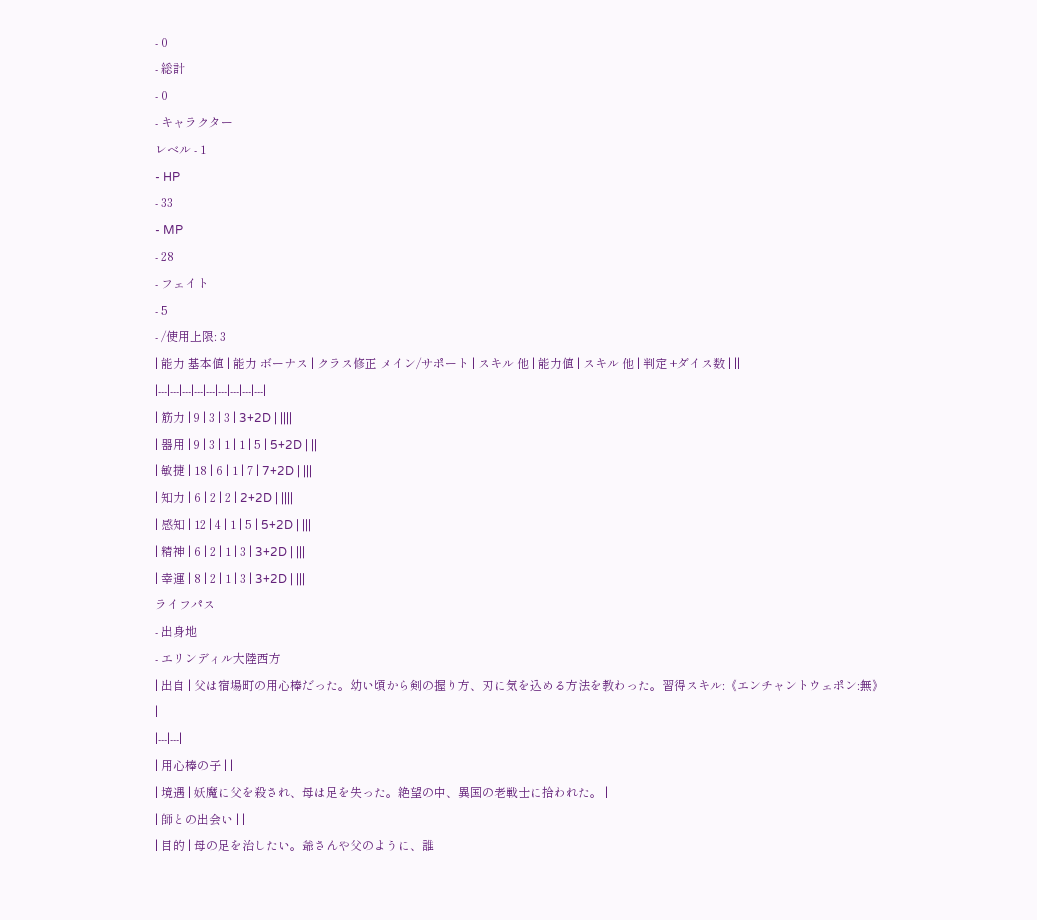- 0
- 総計
- 0
- キャラクター
レベル - 1
- HP
- 33
- MP
- 28
- フェイト
- 5
- /使用上限: 3
| 能力 基本値 | 能力 ボーナス | クラス修正 メイン/サポート | スキル 他 | 能力値 | スキル 他 | 判定 +ダイス数 | ||
|---|---|---|---|---|---|---|---|---|
| 筋力 | 9 | 3 | 3 | 3+2D | ||||
| 器用 | 9 | 3 | 1 | 1 | 5 | 5+2D | ||
| 敏捷 | 18 | 6 | 1 | 7 | 7+2D | |||
| 知力 | 6 | 2 | 2 | 2+2D | ||||
| 感知 | 12 | 4 | 1 | 5 | 5+2D | |||
| 精神 | 6 | 2 | 1 | 3 | 3+2D | |||
| 幸運 | 8 | 2 | 1 | 3 | 3+2D | |||
ライフパス
- 出身地
- エリンディル大陸西方
| 出自 | 父は宿場町の用心棒だった。幼い頃から剣の握り方、刃に気を込める方法を教わった。習得スキル:《エンチャントウェポン:無》 |
|---|---|
| 用心棒の子 | |
| 境遇 | 妖魔に父を殺され、母は足を失った。絶望の中、異国の老戦士に拾われた。 |
| 師との出会い | |
| 目的 | 母の足を治したい。爺さんや父のように、誰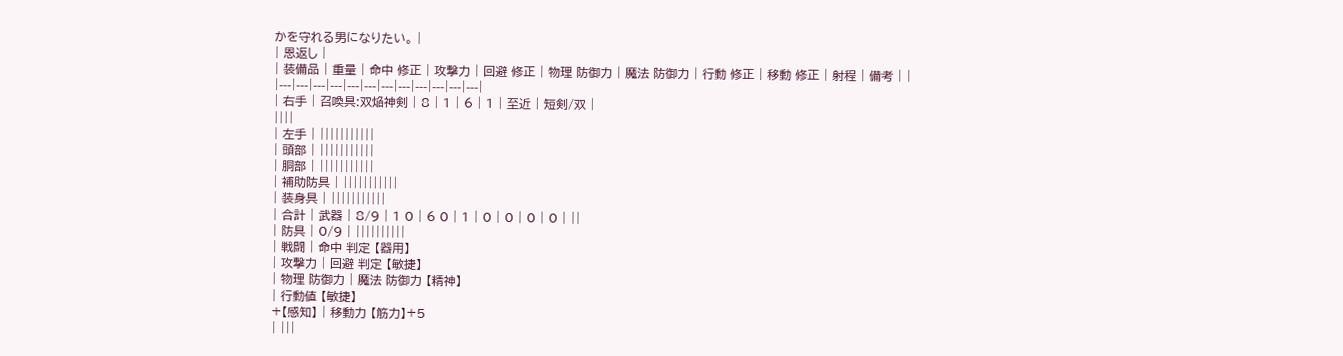かを守れる男になりたい。 |
| 恩返し |
| 装備品 | 重量 | 命中 修正 | 攻撃力 | 回避 修正 | 物理 防御力 | 魔法 防御力 | 行動 修正 | 移動 修正 | 射程 | 備考 | |
|---|---|---|---|---|---|---|---|---|---|---|---|
| 右手 | 召喚具:双焔神剣 | 8 | 1 | 6 | 1 | 至近 | 短剣/双 |
||||
| 左手 | |||||||||||
| 頭部 | |||||||||||
| 胴部 | |||||||||||
| 補助防具 | |||||||||||
| 装身具 | |||||||||||
| 合計 | 武器 | 8/9 | 1 0 | 6 0 | 1 | 0 | 0 | 0 | 0 | ||
| 防具 | 0/9 | ||||||||||
| 戦闘 | 命中 判定 【器用】
| 攻撃力 | 回避 判定 【敏捷】
| 物理 防御力 | 魔法 防御力 【精神】
| 行動値 【敏捷】
+【感知】 | 移動力 【筋力】+5
| |||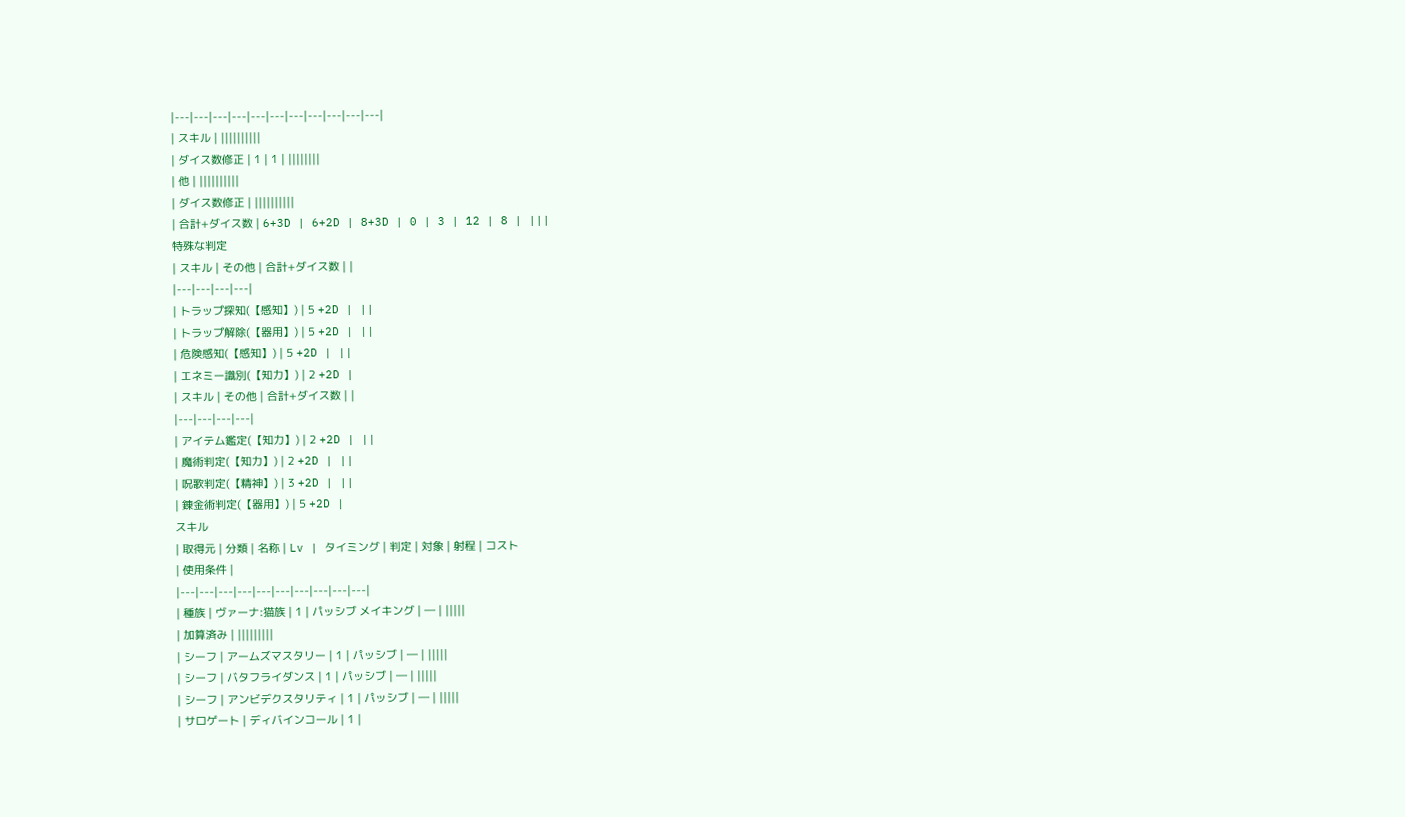|---|---|---|---|---|---|---|---|---|---|---|
| スキル | ||||||||||
| ダイス数修正 | 1 | 1 | ||||||||
| 他 | ||||||||||
| ダイス数修正 | ||||||||||
| 合計+ダイス数 | 6+3D | 6+2D | 8+3D | 0 | 3 | 12 | 8 | |||
特殊な判定
| スキル | その他 | 合計+ダイス数 | |
|---|---|---|---|
| トラップ探知(【感知】) | 5 +2D | ||
| トラップ解除(【器用】) | 5 +2D | ||
| 危険感知(【感知】) | 5 +2D | ||
| エネミー識別(【知力】) | 2 +2D |
| スキル | その他 | 合計+ダイス数 | |
|---|---|---|---|
| アイテム鑑定(【知力】) | 2 +2D | ||
| 魔術判定(【知力】) | 2 +2D | ||
| 呪歌判定(【精神】) | 3 +2D | ||
| 錬金術判定(【器用】) | 5 +2D |
スキル
| 取得元 | 分類 | 名称 | Lv | タイミング | 判定 | 対象 | 射程 | コスト
| 使用条件 |
|---|---|---|---|---|---|---|---|---|---|
| 種族 | ヴァーナ:猫族 | 1 | パッシブ メイキング | ― | |||||
| 加算済み | |||||||||
| シーフ | アームズマスタリー | 1 | パッシブ | ― | |||||
| シーフ | バタフライダンス | 1 | パッシブ | ― | |||||
| シーフ | アンビデクスタリティ | 1 | パッシブ | ― | |||||
| サロゲート | ディバインコール | 1 |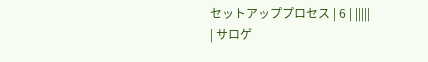セットアッププロセス | 6 | |||||
| サロゲ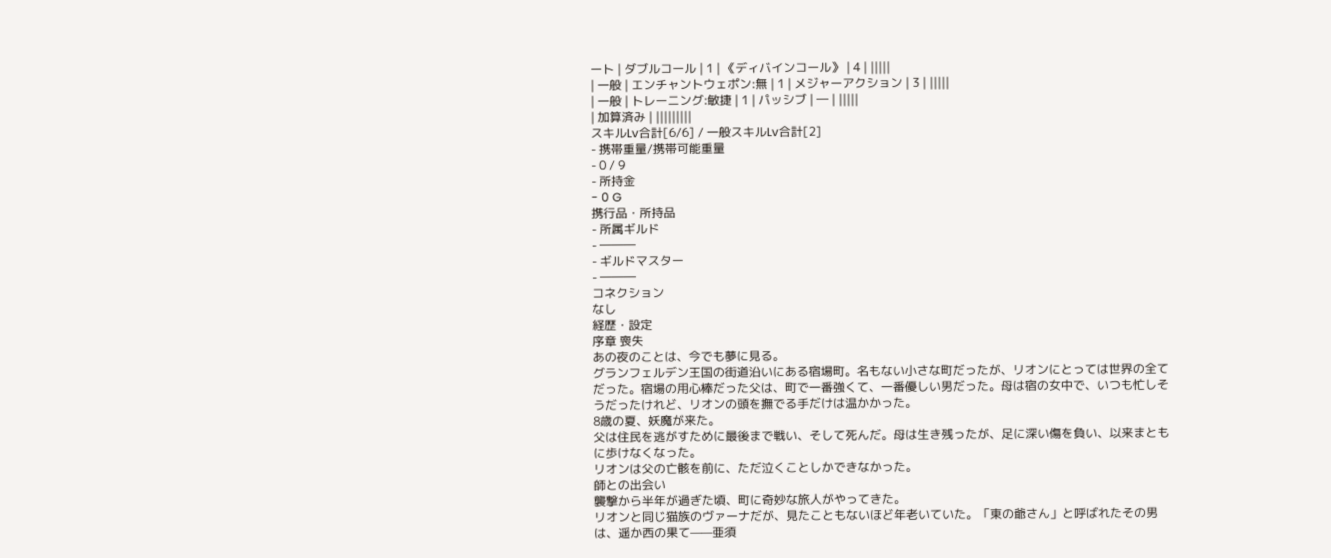ート | ダブルコール | 1 | 《ディバインコール》 | 4 | |||||
| 一般 | エンチャントウェポン:無 | 1 | メジャーアクション | 3 | |||||
| 一般 | トレーニング:敏捷 | 1 | パッシブ | ― | |||||
| 加算済み | |||||||||
スキルLv合計[6/6] / 一般スキルLv合計[2]
- 携帯重量/携帯可能重量
- 0 / 9
- 所持金
- 0 G
携行品・所持品
- 所属ギルド
- ―――
- ギルドマスター
- ―――
コネクション
なし
経歴・設定
序章 喪失
あの夜のことは、今でも夢に見る。
グランフェルデン王国の街道沿いにある宿場町。名もない小さな町だったが、リオンにとっては世界の全てだった。宿場の用心棒だった父は、町で一番強くて、一番優しい男だった。母は宿の女中で、いつも忙しそうだったけれど、リオンの頭を撫でる手だけは温かかった。
8歳の夏、妖魔が来た。
父は住民を逃がすために最後まで戦い、そして死んだ。母は生き残ったが、足に深い傷を負い、以来まともに歩けなくなった。
リオンは父の亡骸を前に、ただ泣くことしかできなかった。
師との出会い
襲撃から半年が過ぎた頃、町に奇妙な旅人がやってきた。
リオンと同じ猫族のヴァーナだが、見たこともないほど年老いていた。「東の爺さん」と呼ばれたその男は、遥か西の果て——亜須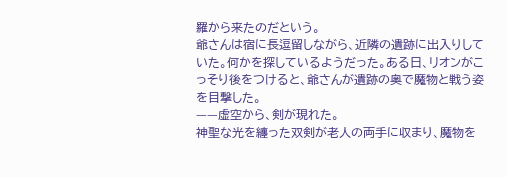羅から来たのだという。
爺さんは宿に長逗留しながら、近隣の遺跡に出入りしていた。何かを探しているようだった。ある日、リオンがこっそり後をつけると、爺さんが遺跡の奥で魔物と戦う姿を目撃した。
——虚空から、剣が現れた。
神聖な光を纏った双剣が老人の両手に収まり、魔物を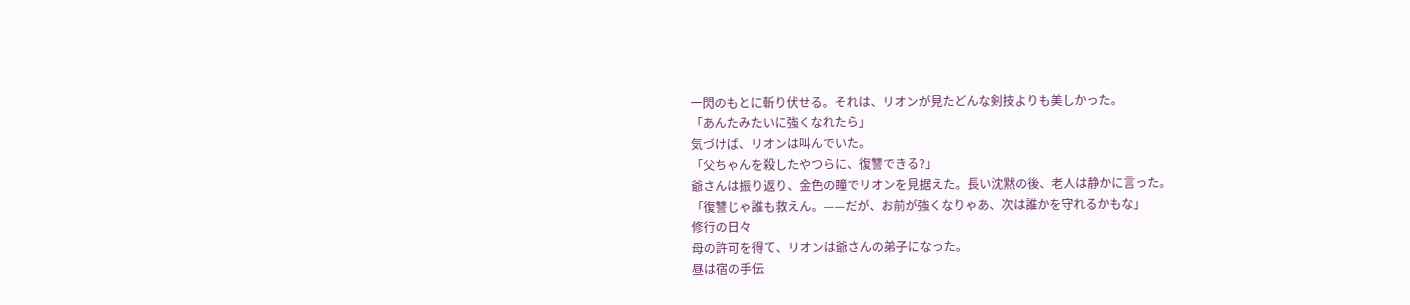一閃のもとに斬り伏せる。それは、リオンが見たどんな剣技よりも美しかった。
「あんたみたいに強くなれたら」
気づけば、リオンは叫んでいた。
「父ちゃんを殺したやつらに、復讐できる?」
爺さんは振り返り、金色の瞳でリオンを見据えた。長い沈黙の後、老人は静かに言った。
「復讐じゃ誰も救えん。——だが、お前が強くなりゃあ、次は誰かを守れるかもな」
修行の日々
母の許可を得て、リオンは爺さんの弟子になった。
昼は宿の手伝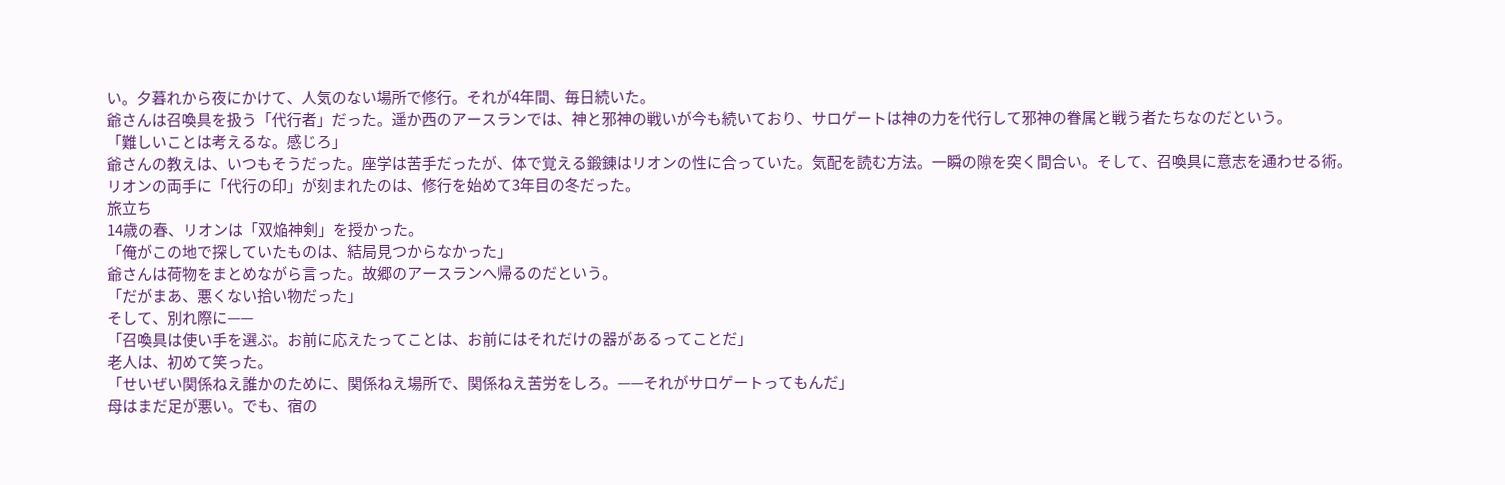い。夕暮れから夜にかけて、人気のない場所で修行。それが4年間、毎日続いた。
爺さんは召喚具を扱う「代行者」だった。遥か西のアースランでは、神と邪神の戦いが今も続いており、サロゲートは神の力を代行して邪神の眷属と戦う者たちなのだという。
「難しいことは考えるな。感じろ」
爺さんの教えは、いつもそうだった。座学は苦手だったが、体で覚える鍛錬はリオンの性に合っていた。気配を読む方法。一瞬の隙を突く間合い。そして、召喚具に意志を通わせる術。
リオンの両手に「代行の印」が刻まれたのは、修行を始めて3年目の冬だった。
旅立ち
14歳の春、リオンは「双焔神剣」を授かった。
「俺がこの地で探していたものは、結局見つからなかった」
爺さんは荷物をまとめながら言った。故郷のアースランへ帰るのだという。
「だがまあ、悪くない拾い物だった」
そして、別れ際に——
「召喚具は使い手を選ぶ。お前に応えたってことは、お前にはそれだけの器があるってことだ」
老人は、初めて笑った。
「せいぜい関係ねえ誰かのために、関係ねえ場所で、関係ねえ苦労をしろ。——それがサロゲートってもんだ」
母はまだ足が悪い。でも、宿の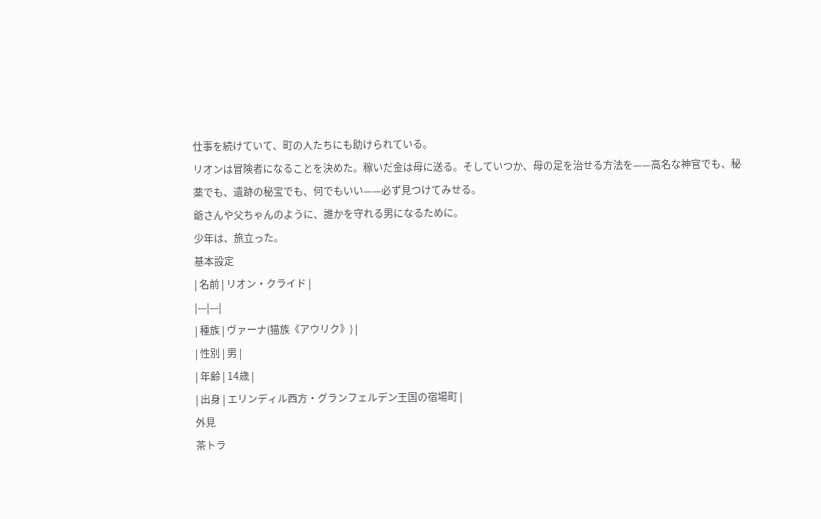仕事を続けていて、町の人たちにも助けられている。
リオンは冒険者になることを決めた。稼いだ金は母に送る。そしていつか、母の足を治せる方法を——高名な神官でも、秘薬でも、遺跡の秘宝でも、何でもいい——必ず見つけてみせる。
爺さんや父ちゃんのように、誰かを守れる男になるために。
少年は、旅立った。
基本設定
| 名前 | リオン・クライド |
|---|---|
| 種族 | ヴァーナ(猫族《アウリク》) |
| 性別 | 男 |
| 年齢 | 14歳 |
| 出身 | エリンディル西方・グランフェルデン王国の宿場町 |
外見
茶トラ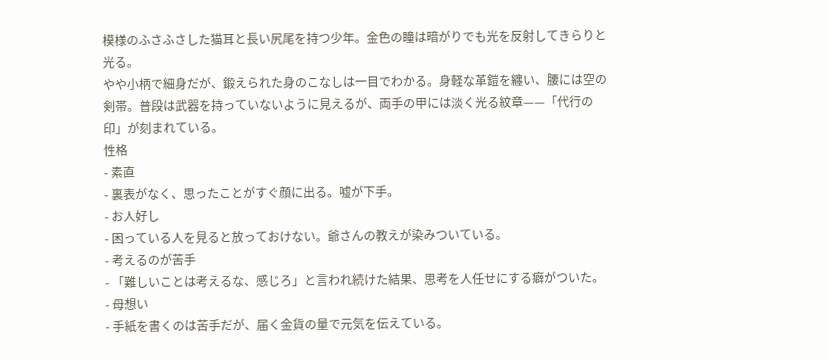模様のふさふさした猫耳と長い尻尾を持つ少年。金色の瞳は暗がりでも光を反射してきらりと光る。
やや小柄で細身だが、鍛えられた身のこなしは一目でわかる。身軽な革鎧を纏い、腰には空の剣帯。普段は武器を持っていないように見えるが、両手の甲には淡く光る紋章——「代行の印」が刻まれている。
性格
- 素直
- 裏表がなく、思ったことがすぐ顔に出る。嘘が下手。
- お人好し
- 困っている人を見ると放っておけない。爺さんの教えが染みついている。
- 考えるのが苦手
- 「難しいことは考えるな、感じろ」と言われ続けた結果、思考を人任せにする癖がついた。
- 母想い
- 手紙を書くのは苦手だが、届く金貨の量で元気を伝えている。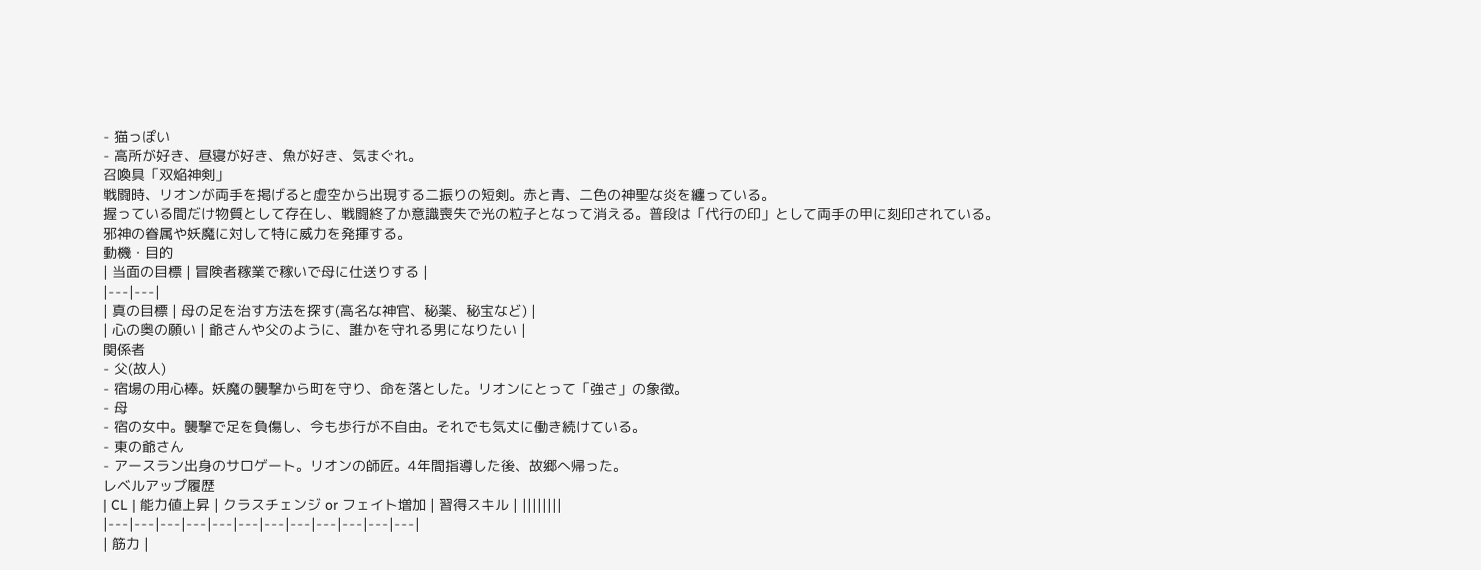- 猫っぽい
- 高所が好き、昼寝が好き、魚が好き、気まぐれ。
召喚具「双焔神剣」
戦闘時、リオンが両手を掲げると虚空から出現する二振りの短剣。赤と青、二色の神聖な炎を纏っている。
握っている間だけ物質として存在し、戦闘終了か意識喪失で光の粒子となって消える。普段は「代行の印」として両手の甲に刻印されている。
邪神の眷属や妖魔に対して特に威力を発揮する。
動機・目的
| 当面の目標 | 冒険者稼業で稼いで母に仕送りする |
|---|---|
| 真の目標 | 母の足を治す方法を探す(高名な神官、秘薬、秘宝など) |
| 心の奥の願い | 爺さんや父のように、誰かを守れる男になりたい |
関係者
- 父(故人)
- 宿場の用心棒。妖魔の襲撃から町を守り、命を落とした。リオンにとって「強さ」の象徴。
- 母
- 宿の女中。襲撃で足を負傷し、今も歩行が不自由。それでも気丈に働き続けている。
- 東の爺さん
- アースラン出身のサロゲート。リオンの師匠。4年間指導した後、故郷へ帰った。
レベルアップ履歴
| CL | 能力値上昇 | クラスチェンジ or フェイト増加 | 習得スキル | ||||||||
|---|---|---|---|---|---|---|---|---|---|---|---|
| 筋力 |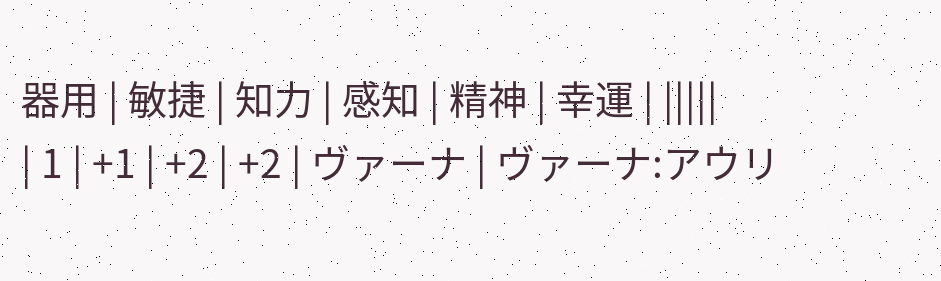器用 | 敏捷 | 知力 | 感知 | 精神 | 幸運 | |||||
| 1 | +1 | +2 | +2 | ヴァーナ | ヴァーナ:アウリ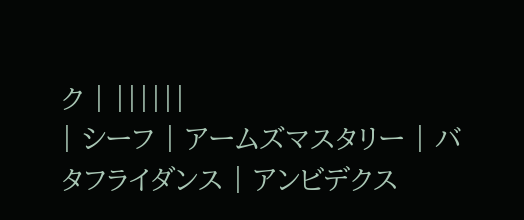ク | ||||||
| シーフ | アームズマスタリー | バタフライダンス | アンビデクス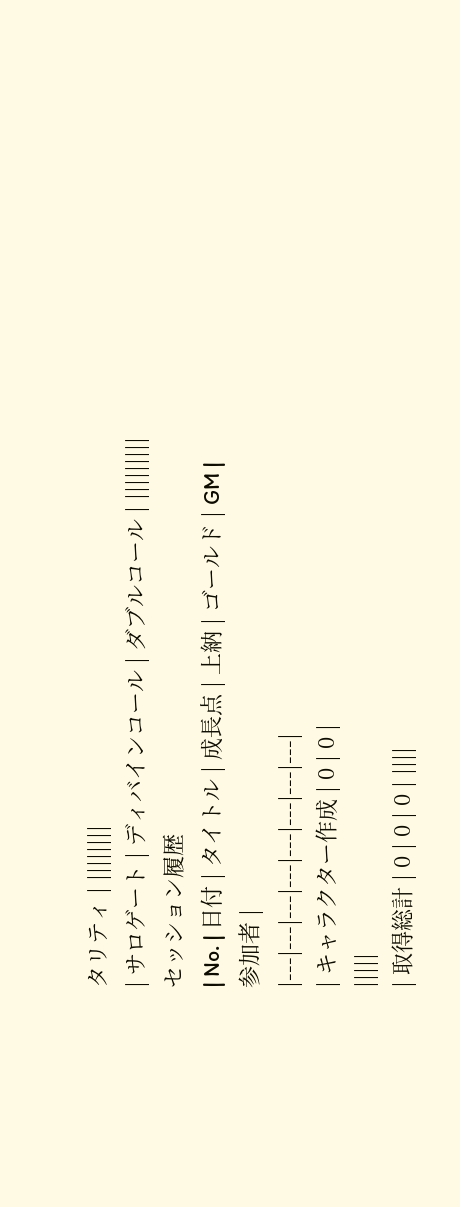タリティ | ||||||||
| サロゲート | ディバインコール | ダブルコール | |||||||||
セッション履歴
| No. | 日付 | タイトル | 成長点 | 上納 | ゴールド | GM | 参加者 |
|---|---|---|---|---|---|---|---|
| キャラクター作成 | 0 | 0 |
|||||
| 取得総計 | 0 | 0 | 0 | ||||